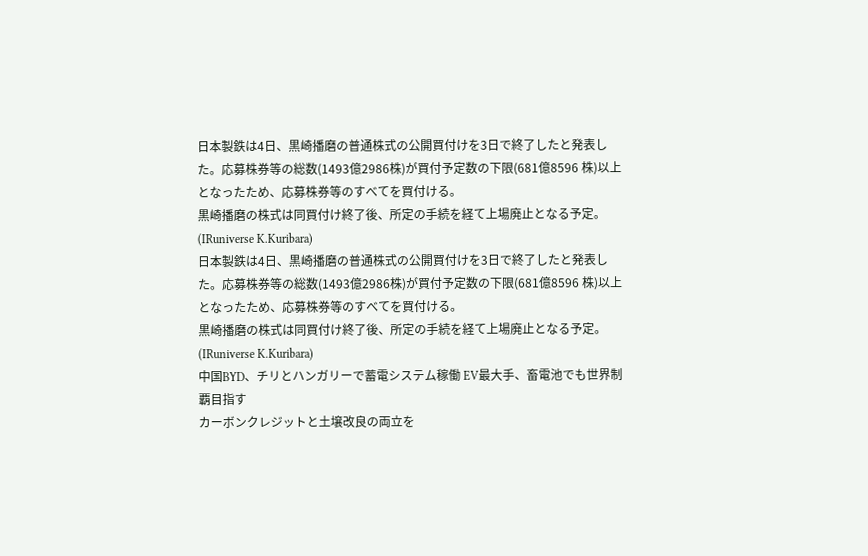日本製鉄は4日、黒崎播磨の普通株式の公開買付けを3日で終了したと発表した。応募株券等の総数(1493億2986株)が買付予定数の下限(681億8596 株)以上となったため、応募株券等のすべてを買付ける。
黒崎播磨の株式は同買付け終了後、所定の手続を経て上場廃止となる予定。
(IRuniverse K.Kuribara)
日本製鉄は4日、黒崎播磨の普通株式の公開買付けを3日で終了したと発表した。応募株券等の総数(1493億2986株)が買付予定数の下限(681億8596 株)以上となったため、応募株券等のすべてを買付ける。
黒崎播磨の株式は同買付け終了後、所定の手続を経て上場廃止となる予定。
(IRuniverse K.Kuribara)
中国BYD、チリとハンガリーで蓄電システム稼働 EV最大手、畜電池でも世界制覇目指す
カーボンクレジットと土壌改良の両立を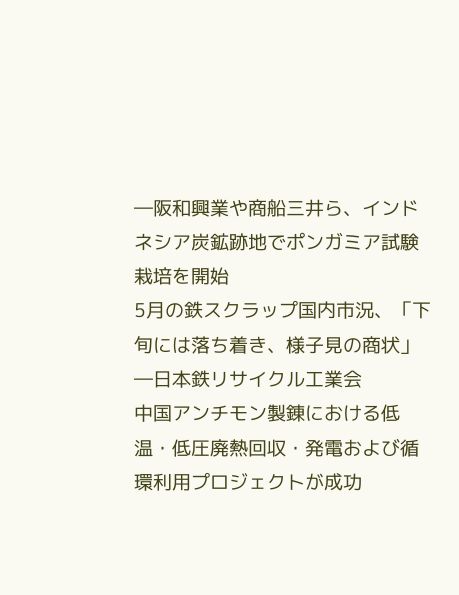―阪和興業や商船三井ら、インドネシア炭鉱跡地でポンガミア試験栽培を開始
5月の鉄スクラップ国内市況、「下旬には落ち着き、様子見の商状」―日本鉄リサイクル工業会
中国アンチモン製錬における低温・低圧廃熱回収・発電および循環利用プロジェクトが成功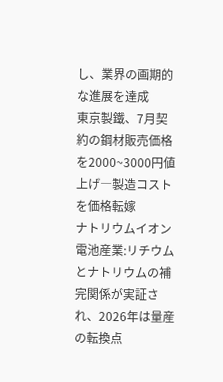し、業界の画期的な進展を達成
東京製鐵、7月契約の鋼材販売価格を2000~3000円値上げ―製造コストを価格転嫁
ナトリウムイオン電池産業:リチウムとナトリウムの補完関係が実証され、2026年は量産の転換点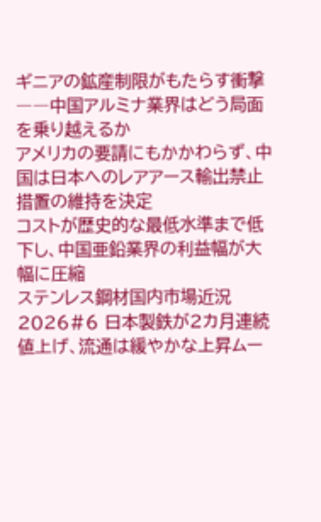ギニアの鉱産制限がもたらす衝撃――中国アルミナ業界はどう局面を乗り越えるか
アメリカの要請にもかかわらず、中国は日本へのレアアース輸出禁止措置の維持を決定
コストが歴史的な最低水準まで低下し、中国亜鉛業界の利益幅が大幅に圧縮
ステンレス鋼材国内市場近況2026#6 日本製鉄が2カ月連続値上げ、流通は緩やかな上昇ムー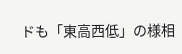ドも「東高西低」の様相